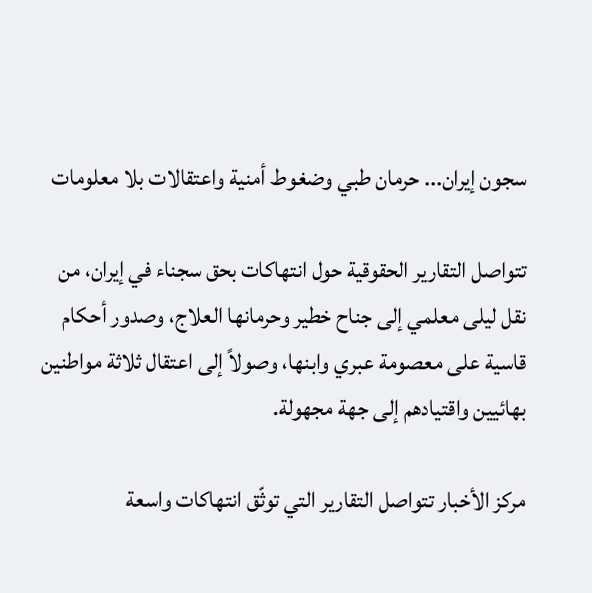سجون إيران... حرمان طبي وضغوط أمنية واعتقالات بلا معلومات

تتواصل التقارير الحقوقية حول انتهاكات بحق سجناء في إيران، من نقل ليلى معلمي إلى جناح خطير وحرمانها العلاج، وصدور أحكام قاسية على معصومة عبري وابنها، وصولاً إلى اعتقال ثلاثة مواطنين بهائيين واقتيادهم إلى جهة مجهولة.

مركز الأخبار تتواصل التقارير التي توثّق انتهاكات واسعة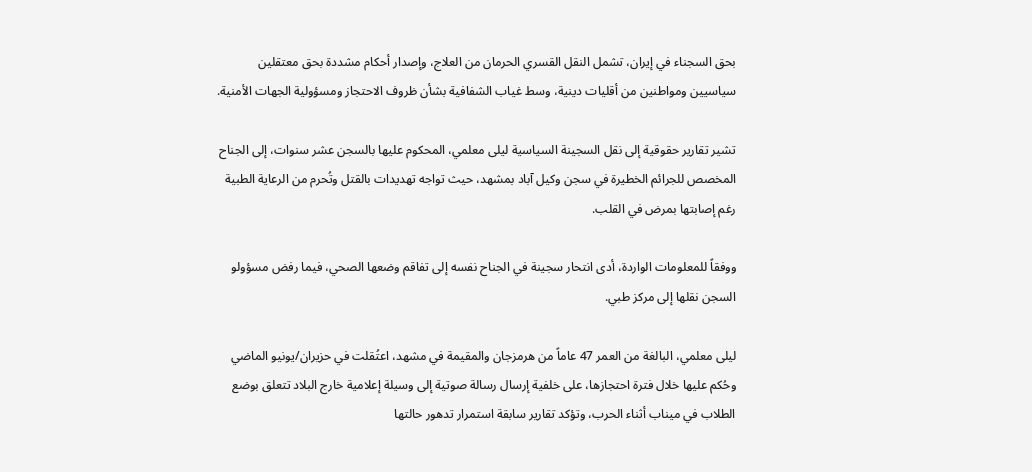بحق السجناء في إيران، تشمل النقل القسري الحرمان من العلاج، وإصدار أحكام مشددة بحق معتقلين سياسيين ومواطنين من أقليات دينية، وسط غياب الشفافية بشأن ظروف الاحتجاز ومسؤولية الجهات الأمنية.

تشير تقارير حقوقية إلى نقل السجينة السياسية ليلى معلمي، المحكوم عليها بالسجن عشر سنوات، إلى الجناح المخصص للجرائم الخطيرة في سجن وكيل آباد بمشهد، حيث تواجه تهديدات بالقتل وتُحرم من الرعاية الطبية رغم إصابتها بمرض في القلب.

ووفقاً للمعلومات الواردة، أدى انتحار سجينة في الجناح نفسه إلى تفاقم وضعها الصحي، فيما رفض مسؤولو السجن نقلها إلى مركز طبي.

ليلى معلمي، البالغة من العمر 47 عاماً من هرمزجان والمقيمة في مشهد، اعتُقلت في حزيران/يونيو الماضي وحُكم عليها خلال فترة احتجازها، على خلفية إرسال رسالة صوتية إلى وسيلة إعلامية خارج البلاد تتعلق بوضع الطلاب في ميناب أثناء الحرب، وتؤكد تقارير سابقة استمرار تدهور حالتها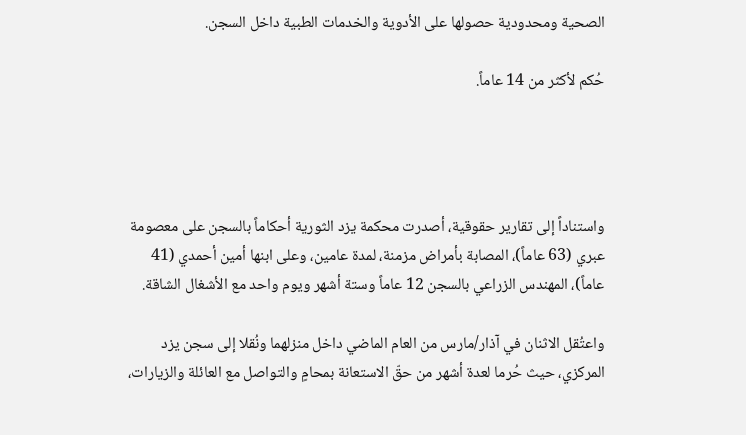الصحية ومحدودية حصولها على الأدوية والخدمات الطبية داخل السجن.

حُكم لأكثر من 14 عاماً.




واستناداً إلى تقارير حقوقية، أصدرت محكمة يزد الثورية أحكاماً بالسجن على معصومة عبري (63 عاماً)، المصابة بأمراض مزمنة، لمدة عامين، وعلى ابنها أمين أحمدي (41 عاماً)، المهندس الزراعي بالسجن 12 عاماً وستة أشهر ويوم واحد مع الأشغال الشاقة.

واعتُقل الاثنان في آذار/مارس من العام الماضي داخل منزلهما ونُقلا إلى سجن يزد المركزي، حيث حُرما لعدة أشهر من حقّ الاستعانة بمحامٍ والتواصل مع العائلة والزيارات،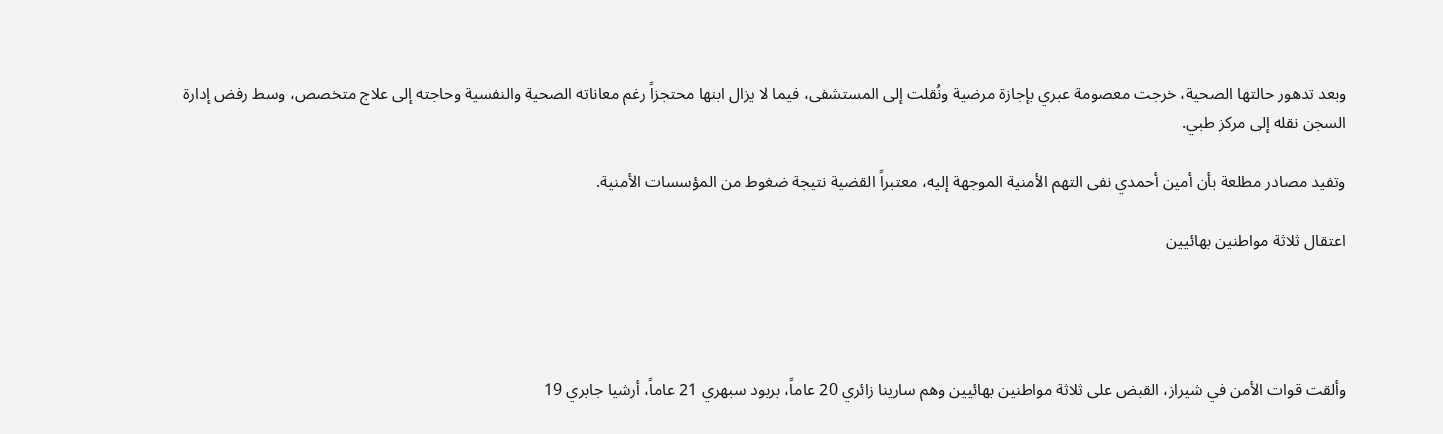وبعد تدهور حالتها الصحية، خرجت معصومة عبري بإجازة مرضية ونُقلت إلى المستشفى، فيما لا يزال ابنها محتجزاً رغم معاناته الصحية والنفسية وحاجته إلى علاج متخصص، وسط رفض إدارة السجن نقله إلى مركز طبي.

وتفيد مصادر مطلعة بأن أمين أحمدي نفى التهم الأمنية الموجهة إليه، معتبراً القضية نتيجة ضغوط من المؤسسات الأمنية.

اعتقال ثلاثة مواطنين بهائيين




وألقت قوات الأمن في شيراز، القبض على ثلاثة مواطنين بهائيين وهم سارينا زائري 20 عاماً، بربود سبهري 21 عاماً، أرشيا جابري 19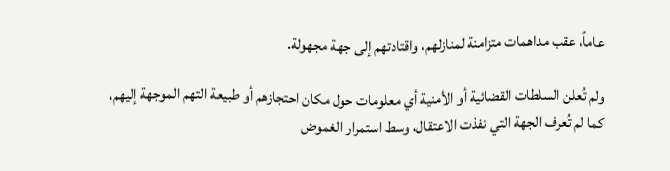عاماً، عقب مداهمات متزامنة لمنازلهم، واقتادتهم إلى جهة مجهولة.

ولم تُعلن السلطات القضائية أو الأمنية أي معلومات حول مكان احتجازهم أو طبيعة التهم الموجهة إليهم، كما لم تُعرف الجهة التي نفذت الاعتقال، وسط استمرار الغموض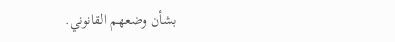بشأن وضعهم القانوني.